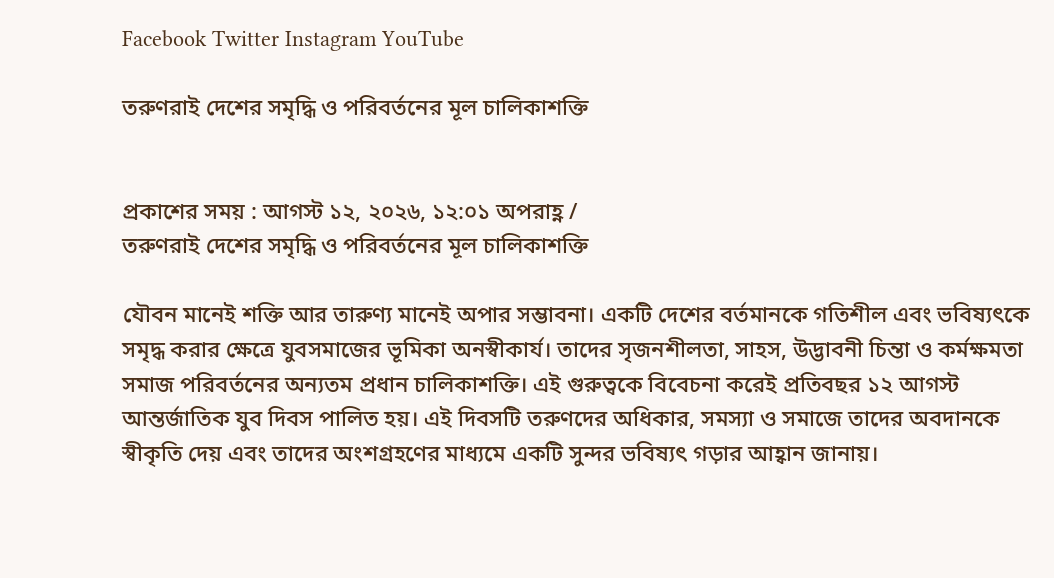Facebook Twitter Instagram YouTube

তরুণরাই দেশের সমৃদ্ধি ও পরিবর্তনের মূল চালিকাশক্তি


প্রকাশের সময় : আগস্ট ১২, ২০২৬, ১২:০১ অপরাহ্ণ /
তরুণরাই দেশের সমৃদ্ধি ও পরিবর্তনের মূল চালিকাশক্তি

যৌবন মানেই শক্তি আর তারুণ্য মানেই অপার সম্ভাবনা। একটি দেশের বর্তমানকে গতিশীল এবং ভবিষ্যৎকে সমৃদ্ধ করার ক্ষেত্রে যুবসমাজের ভূমিকা অনস্বীকার্য। তাদের সৃজনশীলতা, সাহস, উদ্ভাবনী চিন্তা ও কর্মক্ষমতা সমাজ পরিবর্তনের অন্যতম প্রধান চালিকাশক্তি। এই গুরুত্বকে বিবেচনা করেই প্রতিবছর ১২ আগস্ট আন্তর্জাতিক যুব দিবস পালিত হয়। এই দিবসটি তরুণদের অধিকার, সমস্যা ও সমাজে তাদের অবদানকে স্বীকৃতি দেয় এবং তাদের অংশগ্রহণের মাধ্যমে একটি সুন্দর ভবিষ্যৎ গড়ার আহ্বান জানায়।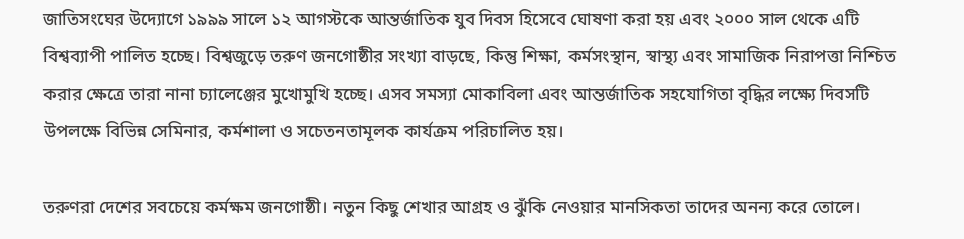জাতিসংঘের উদ্যোগে ১৯৯৯ সালে ১২ আগস্টকে আন্তর্জাতিক যুব দিবস হিসেবে ঘোষণা করা হয় এবং ২০০০ সাল থেকে এটি বিশ্বব্যাপী পালিত হচ্ছে। বিশ্বজুড়ে তরুণ জনগোষ্ঠীর সংখ্যা বাড়ছে, কিন্তু শিক্ষা, কর্মসংস্থান, স্বাস্থ্য এবং সামাজিক নিরাপত্তা নিশ্চিত করার ক্ষেত্রে তারা নানা চ্যালেঞ্জের মুখোমুখি হচ্ছে। এসব সমস্যা মোকাবিলা এবং আন্তর্জাতিক সহযোগিতা বৃদ্ধির লক্ষ্যে দিবসটি উপলক্ষে বিভিন্ন সেমিনার, কর্মশালা ও সচেতনতামূলক কার্যক্রম পরিচালিত হয়।

তরুণরা দেশের সবচেয়ে কর্মক্ষম জনগোষ্ঠী। নতুন কিছু শেখার আগ্রহ ও ঝুঁকি নেওয়ার মানসিকতা তাদের অনন্য করে তোলে।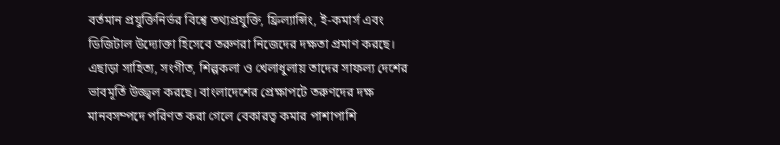বর্তমান প্রযুক্তিনির্ভর বিশ্বে তথ্যপ্রযুক্তি, ফ্রিল্যান্সিং, ই-কমার্স এবং ডিজিটাল উদ্যোক্তা হিসেবে তরুণরা নিজেদের দক্ষতা প্রমাণ করছে। এছাড়া সাহিত্য, সংগীত, শিল্পকলা ও খেলাধুলায় তাদের সাফল্য দেশের ভাবমূর্তি উজ্জ্বল করছে। বাংলাদেশের প্রেক্ষাপটে তরুণদের দক্ষ মানবসম্পদে পরিণত করা গেলে বেকারত্ব কমার পাশাপাশি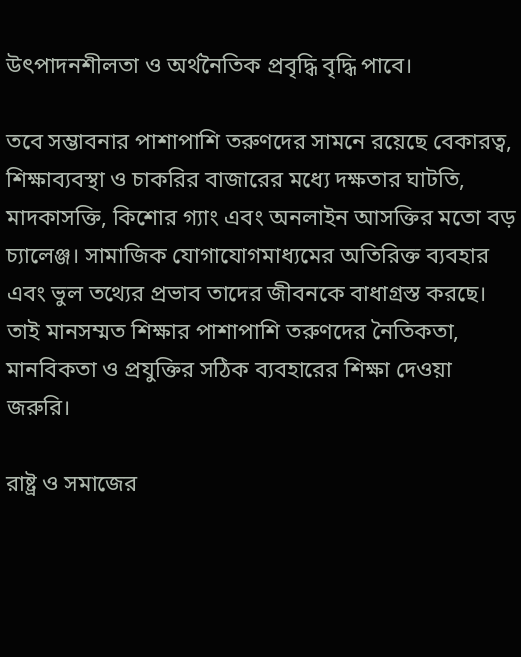উৎপাদনশীলতা ও অর্থনৈতিক প্রবৃদ্ধি বৃদ্ধি পাবে।

তবে সম্ভাবনার পাশাপাশি তরুণদের সামনে রয়েছে বেকারত্ব, শিক্ষাব্যবস্থা ও চাকরির বাজারের মধ্যে দক্ষতার ঘাটতি, মাদকাসক্তি, কিশোর গ্যাং এবং অনলাইন আসক্তির মতো বড় চ্যালেঞ্জ। সামাজিক যোগাযোগমাধ্যমের অতিরিক্ত ব্যবহার এবং ভুল তথ্যের প্রভাব তাদের জীবনকে বাধাগ্রস্ত করছে। তাই মানসম্মত শিক্ষার পাশাপাশি তরুণদের নৈতিকতা, মানবিকতা ও প্রযুক্তির সঠিক ব্যবহারের শিক্ষা দেওয়া জরুরি।

রাষ্ট্র ও সমাজের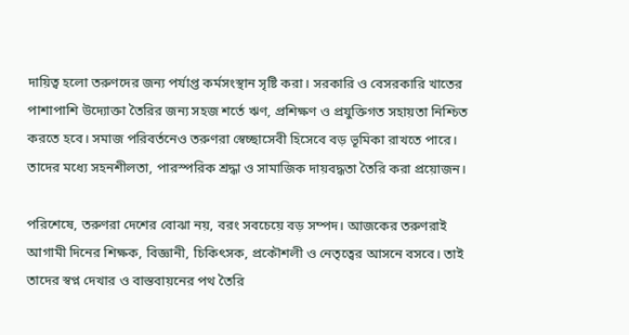দায়িত্ব হলো তরুণদের জন্য পর্যাপ্ত কর্মসংস্থান সৃষ্টি করা। সরকারি ও বেসরকারি খাতের পাশাপাশি উদ্যোক্তা তৈরির জন্য সহজ শর্তে ঋণ, প্রশিক্ষণ ও প্রযুক্তিগত সহায়তা নিশ্চিত করতে হবে। সমাজ পরিবর্তনেও তরুণরা স্বেচ্ছাসেবী হিসেবে বড় ভূমিকা রাখতে পারে। তাদের মধ্যে সহনশীলতা, পারস্পরিক শ্রদ্ধা ও সামাজিক দায়বদ্ধতা তৈরি করা প্রয়োজন।

পরিশেষে, তরুণরা দেশের বোঝা নয়, বরং সবচেয়ে বড় সম্পদ। আজকের তরুণরাই আগামী দিনের শিক্ষক, বিজ্ঞানী, চিকিৎসক, প্রকৌশলী ও নেতৃত্বের আসনে বসবে। তাই তাদের স্বপ্ন দেখার ও বাস্তবায়নের পথ তৈরি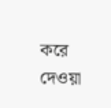করে দেওয়া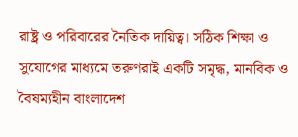রাষ্ট্র ও পরিবারের নৈতিক দায়িত্ব। সঠিক শিক্ষা ও সুযোগের মাধ্যমে তরুণরাই একটি সমৃদ্ধ, মানবিক ও বৈষম্যহীন বাংলাদেশ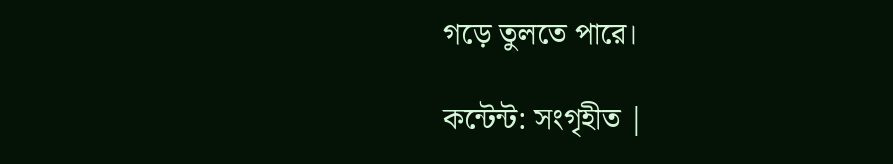গড়ে তুলতে পারে।

কন্টেন্ট: সংগৃহীত |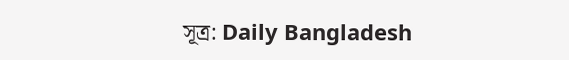সূত্র: Daily Bangladesh